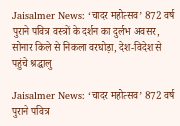Jaisalmer News: ‘चादर महोत्सव’ 872 वर्ष पुराने पवित्र वस्त्रों के दर्शन का दुर्लभ अवसर, सोनार किले से निकला वरघोड़ा, देश-विदेश से पहुंचे श्रद्धालु

Jaisalmer News: ‘चादर महोत्सव’ 872 वर्ष पुराने पवित्र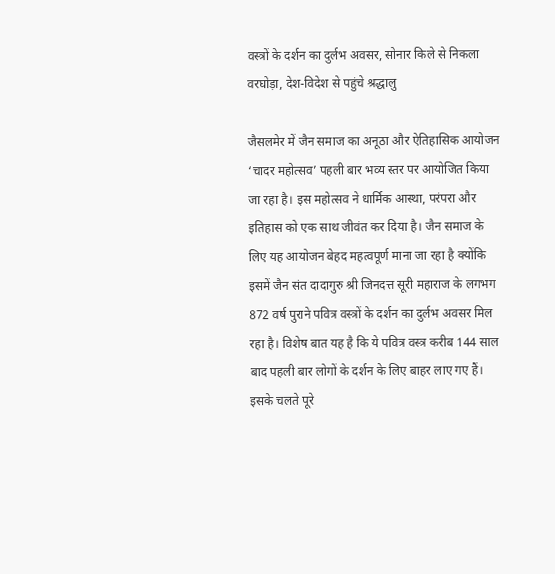वस्त्रों के दर्शन का दुर्लभ अवसर, सोनार किले से निकला वरघोड़ा, देश-विदेश से पहुंचे श्रद्धालु

जैसलमेर में जैन समाज का अनूठा और ऐतिहासिक आयोजन ‘चादर महोत्सव’ पहली बार भव्य स्तर पर आयोजित किया जा रहा है। इस महोत्सव ने धार्मिक आस्था, परंपरा और इतिहास को एक साथ जीवंत कर दिया है। जैन समाज के लिए यह आयोजन बेहद महत्वपूर्ण माना जा रहा है क्योंकि इसमें जैन संत दादागुरु श्री जिनदत्त सूरी महाराज के लगभग 872 वर्ष पुराने पवित्र वस्त्रों के दर्शन का दुर्लभ अवसर मिल रहा है। विशेष बात यह है कि ये पवित्र वस्त्र करीब 144 साल बाद पहली बार लोगों के दर्शन के लिए बाहर लाए गए हैं। इसके चलते पूरे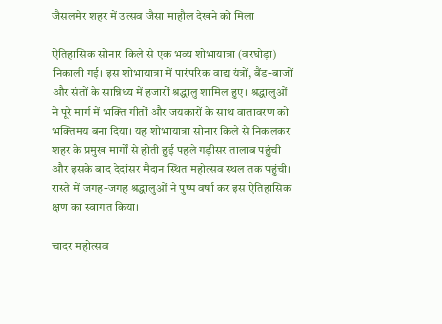जैसलमेर शहर में उत्सव जैसा माहौल देखने को मिला

ऐतिहासिक सोनार किले से एक भव्य शोभायात्रा (वरघोड़ा) निकाली गई। इस शोभायात्रा में पारंपरिक वाद्य यंत्रों, बैंड-बाजों और संतों के सान्निध्य में हजारों श्रद्धालु शामिल हुए। श्रद्धालुओं ने पूरे मार्ग में भक्ति गीतों और जयकारों के साथ वातावरण को भक्तिमय बना दिया। यह शोभायात्रा सोनार किले से निकलकर शहर के प्रमुख मार्गों से होती हुई पहले गड़ीसर तालाब पहुंची और इसके बाद देदांसर मैदान स्थित महोत्सव स्थल तक पहुंची। रास्ते में जगह-जगह श्रद्धालुओं ने पुष्प वर्षा कर इस ऐतिहासिक क्षण का स्वागत किया।

चादर महोत्सव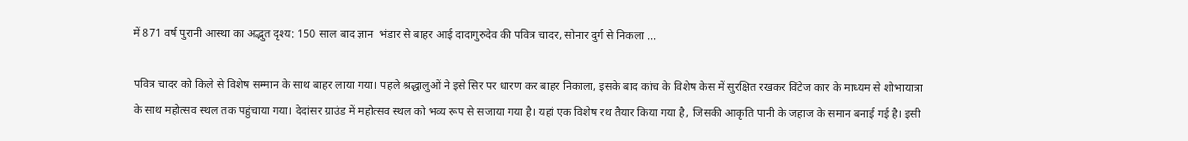में 871 वर्ष पुरानी आस्था का अद्भुत दृश्य: 150 साल बाद ज्ञान  भंडार से बाहर आई दादागुरुदेव की पवित्र चादर, सोनार दुर्ग से निकला ...

पवित्र चादर को किले से विशेष सम्मान के साथ बाहर लाया गया। पहले श्रद्धालुओं ने इसे सिर पर धारण कर बाहर निकाला, इसके बाद कांच के विशेष केस में सुरक्षित रखकर विंटेज कार के माध्यम से शोभायात्रा के साथ महोत्सव स्थल तक पहुंचाया गया। देदांसर ग्राउंड में महोत्सव स्थल को भव्य रूप से सजाया गया है। यहां एक विशेष रथ तैयार किया गया है, जिसकी आकृति पानी के जहाज के समान बनाई गई है। इसी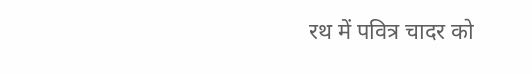रथ में पवित्र चादर को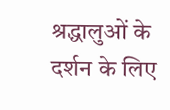श्रद्धालुओं के दर्शन के लिए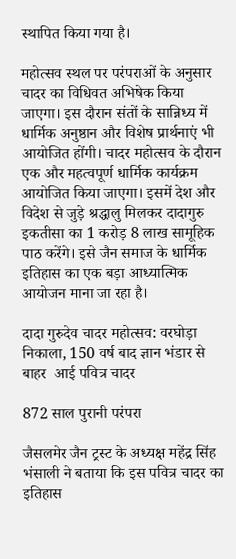स्थापित किया गया है।

महोत्सव स्थल पर परंपराओं के अनुसार चादर का विधिवत अभिषेक किया जाएगा। इस दौरान संतों के सान्निध्य में धार्मिक अनुष्ठान और विशेष प्रार्थनाएं भी आयोजित होंगी। चादर महोत्सव के दौरान एक और महत्वपूर्ण धार्मिक कार्यक्रम आयोजित किया जाएगा। इसमें देश और विदेश से जुड़े श्रद्धालु मिलकर दादागुरु इकतीसा का 1 करोड़ 8 लाख सामूहिक पाठ करेंगे। इसे जैन समाज के धार्मिक इतिहास का एक बड़ा आध्यात्मिक आयोजन माना जा रहा है।

दादा गुरुदेव चादर महोत्सव: वरघोड़ा निकाला, 150 वर्ष बाद ज्ञान भंडार से बाहर  आई पवित्र चादर

872 साल पुरानी परंपरा

जैसलमेर जैन ट्रस्ट के अध्यक्ष महेंद्र सिंह भंसाली ने बताया कि इस पवित्र चादर का इतिहास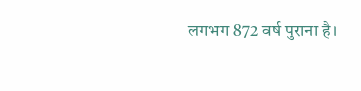लगभग 872 वर्ष पुराना है।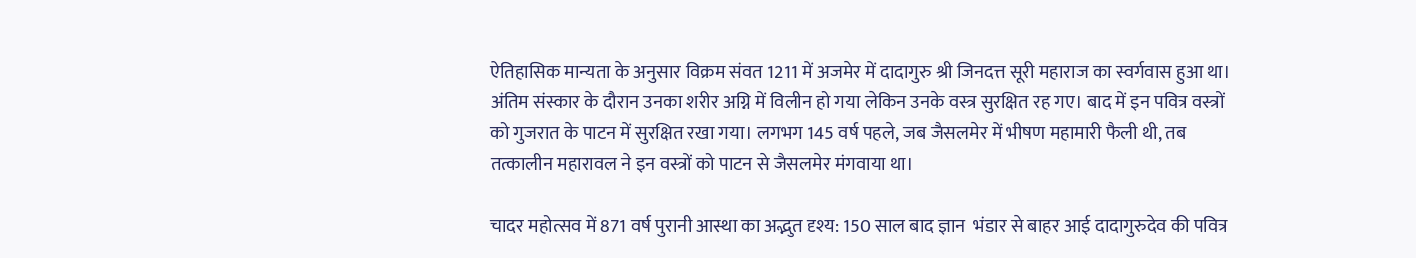ऐतिहासिक मान्यता के अनुसार विक्रम संवत 1211 में अजमेर में दादागुरु श्री जिनदत्त सूरी महाराज का स्वर्गवास हुआ था। अंतिम संस्कार के दौरान उनका शरीर अग्नि में विलीन हो गया लेकिन उनके वस्त्र सुरक्षित रह गए। बाद में इन पवित्र वस्त्रों को गुजरात के पाटन में सुरक्षित रखा गया। लगभग 145 वर्ष पहले, जब जैसलमेर में भीषण महामारी फैली थी, तब तत्कालीन महारावल ने इन वस्त्रों को पाटन से जैसलमेर मंगवाया था।

चादर महोत्सव में 871 वर्ष पुरानी आस्था का अद्भुत दृश्य: 150 साल बाद ज्ञान  भंडार से बाहर आई दादागुरुदेव की पवित्र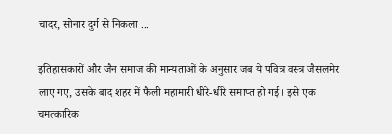चादर, सोनार दुर्ग से निकला ...

इतिहासकारों और जैन समाज की मान्यताओं के अनुसार जब ये पवित्र वस्त्र जैसलमेर लाए गए, उसके बाद शहर में फैली महामारी धीरे-धीरे समाप्त हो गई। इसे एक चमत्कारिक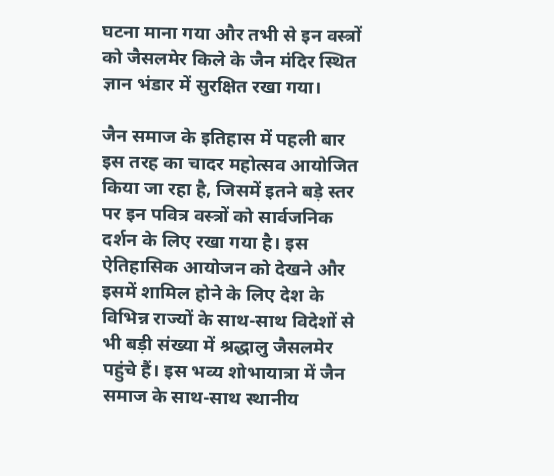घटना माना गया और तभी से इन वस्त्रों को जैसलमेर किले के जैन मंदिर स्थित  ज्ञान भंडार में सुरक्षित रखा गया।

जैन समाज के इतिहास में पहली बार इस तरह का चादर महोत्सव आयोजित किया जा रहा है, जिसमें इतने बड़े स्तर पर इन पवित्र वस्त्रों को सार्वजनिक दर्शन के लिए रखा गया है। इस ऐतिहासिक आयोजन को देखने और इसमें शामिल होने के लिए देश के विभिन्न राज्यों के साथ-साथ विदेशों से भी बड़ी संख्या में श्रद्धालु जैसलमेर पहुंचे हैं। इस भव्य शोभायात्रा में जैन समाज के साथ-साथ स्थानीय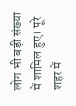लोग भी बड़ी संख्या में शामिल हुए। पूरे शहर में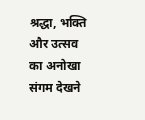श्रद्धा, भक्ति और उत्सव का अनोखा संगम देखने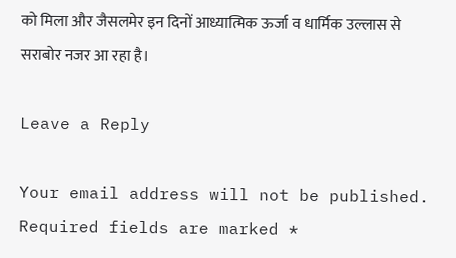को मिला और जैसलमेर इन दिनों आध्यात्मिक ऊर्जा व धार्मिक उल्लास से सराबोर नजर आ रहा है।

Leave a Reply

Your email address will not be published. Required fields are marked *